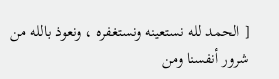[ الحمد لله نستعينه ونستغفره ، ونعوذ بالله من شرور أنفسنا ومن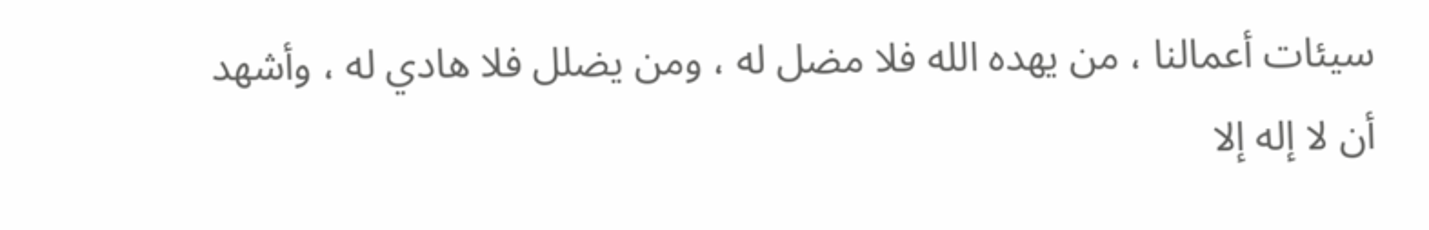سيئات أعمالنا ، من يهده الله فلا مضل له ، ومن يضلل فلا هادي له ، وأشهد أن لا إله إلا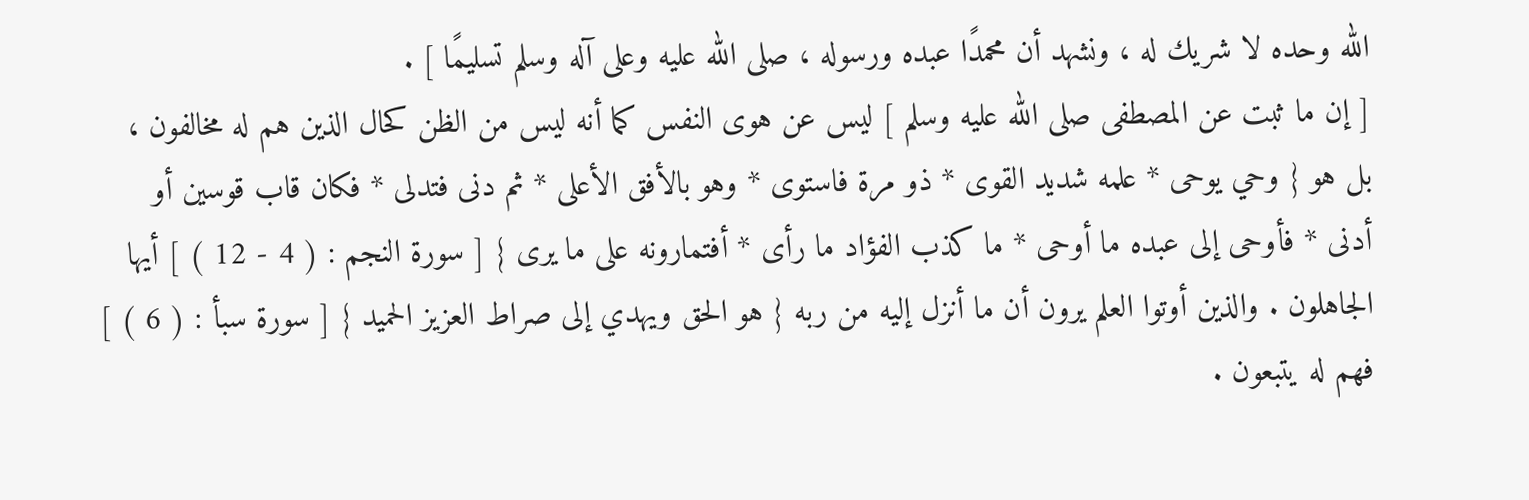الله وحده لا شريك له ، ونشهد أن محمدًا عبده ورسوله ، صلى الله عليه وعلى آله وسلم تسليمًا ] .
[ إن ما ثبت عن المصطفى صلى الله عليه وسلم ] ليس عن هوى النفس كما أنه ليس من الظن كحال الذين هم له مخالفون ، بل هو { وحي يوحى * علمه شديد القوى * ذو مرة فاستوى * وهو بالأفق الأعلى * ثم دنى فتدلى * فكان قاب قوسين أو أدنى * فأوحى إلى عبده ما أوحى * ما كذب الفؤاد ما رأى * أفتمارونه على ما يرى } [ سورة النجم : ( 4 - 12 ) ] أيها الجاهلون . والذين أوتوا العلم يرون أن ما أنزل إليه من ربه { هو الحق ويهدي إلى صراط العزيز الحميد } [ سورة سبأ : ( 6 ) ] فهم له يتبعون .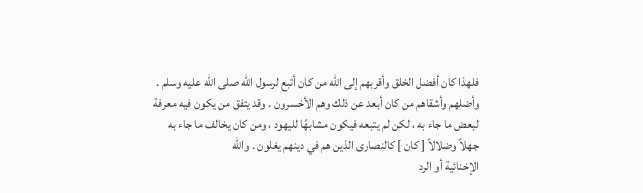فلهذا كان أفضل الخلق وأقربهم إلى الله من كان أتبع لرسول الله صلى الله عليه وسلم . وأضلهم وأشقاهم من كان أبعد عن ذلك وهم الأخسرون . وقد يتفق من يكون فيه معرفة لبعض ما جاء به ، لكن لم يتبعه فيكون مشابهًا لليهود ، ومن كان يخالف ما جاء به جهلاً وضلالاً [ كان ] كالنصارى الذين هم في دينهم يغلون . والله
الإخنائية أو الرد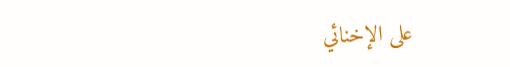على الإخنائي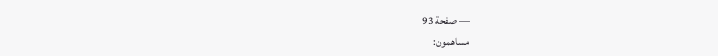— صفحة 93
مساهمون: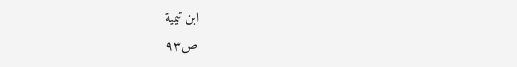ابن تيمية
ص٩٣